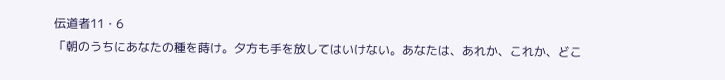伝道者11・6
「朝のうちにあなたの種を蒔け。夕方も手を放してはいけない。あなたは、あれか、これか、どこ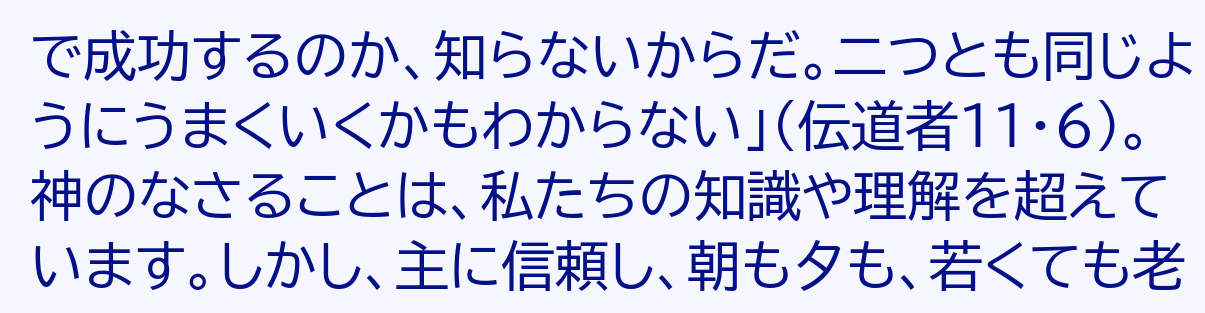で成功するのか、知らないからだ。二つとも同じようにうまくいくかもわからない」(伝道者11・6)。 神のなさることは、私たちの知識や理解を超えています。しかし、主に信頼し、朝も夕も、若くても老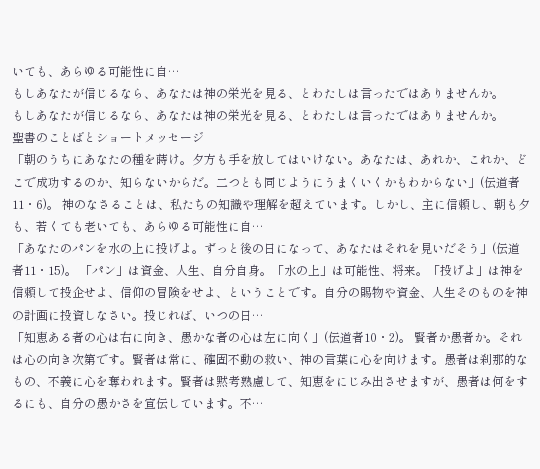いても、あらゆる可能性に自…
もしあなたが信じるなら、あなたは神の栄光を見る、とわたしは言ったではありませんか。
もしあなたが信じるなら、あなたは神の栄光を見る、とわたしは言ったではありませんか。
聖書のことばとショートメッセージ
「朝のうちにあなたの種を蒔け。夕方も手を放してはいけない。あなたは、あれか、これか、どこで成功するのか、知らないからだ。二つとも同じようにうまくいくかもわからない」(伝道者11・6)。 神のなさることは、私たちの知識や理解を超えています。しかし、主に信頼し、朝も夕も、若くても老いても、あらゆる可能性に自…
「あなたのパンを水の上に投げよ。ずっと後の日になって、あなたはそれを見いだそう」(伝道者11・15)。 「パン」は資金、人生、自分自身。「水の上」は可能性、将来。「投げよ」は神を信頼して投企せよ、信仰の冒険をせよ、ということです。自分の賜物や資金、人生そのものを神の計画に投資しなさい。投じれば、いつの日…
「知恵ある者の心は右に向き、愚かな者の心は左に向く」(伝道者10・2)。 賢者か愚者か。それは心の向き次第です。賢者は常に、確固不動の救い、神の言葉に心を向けます。愚者は刹那的なもの、不義に心を奪われます。賢者は黙考熟慮して、知恵をにじみ出させますが、愚者は何をするにも、自分の愚かさを宣伝しています。不…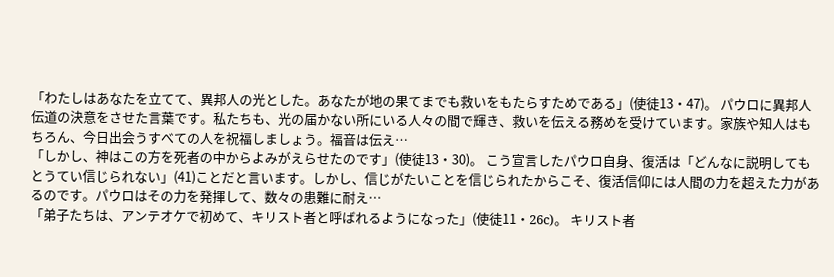「わたしはあなたを立てて、異邦人の光とした。あなたが地の果てまでも救いをもたらすためである」(使徒13・47)。 パウロに異邦人伝道の決意をさせた言葉です。私たちも、光の届かない所にいる人々の間で輝き、救いを伝える務めを受けています。家族や知人はもちろん、今日出会うすべての人を祝福しましょう。福音は伝え…
「しかし、神はこの方を死者の中からよみがえらせたのです」(使徒13・30)。 こう宣言したパウロ自身、復活は「どんなに説明してもとうてい信じられない」(41)ことだと言います。しかし、信じがたいことを信じられたからこそ、復活信仰には人間の力を超えた力があるのです。パウロはその力を発揮して、数々の患難に耐え…
「弟子たちは、アンテオケで初めて、キリスト者と呼ばれるようになった」(使徒11・26c)。 キリスト者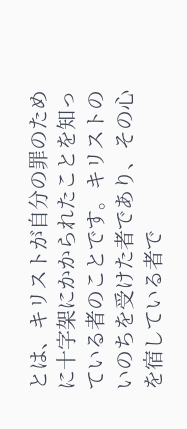とは、キリストが自分の罪のために十字架にかかられたことを知っている者のことです。キリストのいのちを受けた者であり、その心を宿している者で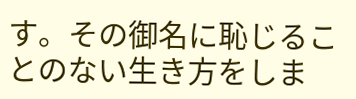す。その御名に恥じることのない生き方をしま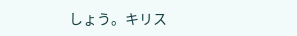しょう。キリス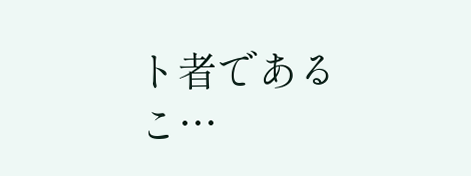ト者であるこ…